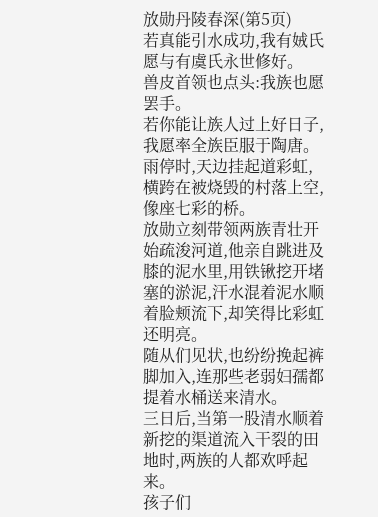放勋丹陵春深(第5页)
若真能引水成功,我有娀氏愿与有虞氏永世修好。
兽皮首领也点头:我族也愿罢手。
若你能让族人过上好日子,我愿率全族臣服于陶唐。
雨停时,天边挂起道彩虹,横跨在被烧毁的村落上空,像座七彩的桥。
放勋立刻带领两族青壮开始疏浚河道,他亲自跳进及膝的泥水里,用铁锹挖开堵塞的淤泥,汗水混着泥水顺着脸颊流下,却笑得比彩虹还明亮。
随从们见状,也纷纷挽起裤脚加入,连那些老弱妇孺都提着水桶送来清水。
三日后,当第一股清水顺着新挖的渠道流入干裂的田地时,两族的人都欢呼起来。
孩子们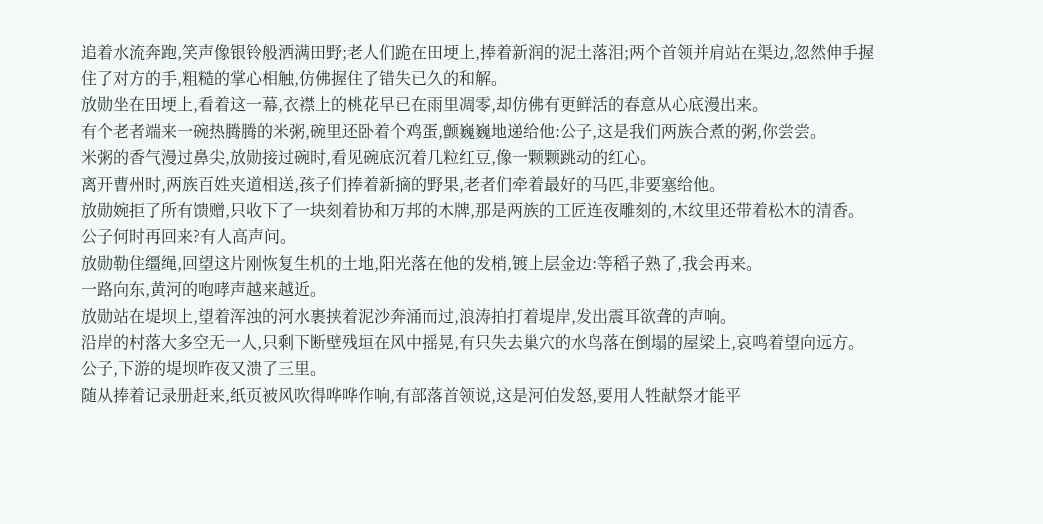追着水流奔跑,笑声像银铃般洒满田野;老人们跪在田埂上,捧着新润的泥土落泪;两个首领并肩站在渠边,忽然伸手握住了对方的手,粗糙的掌心相触,仿佛握住了错失已久的和解。
放勋坐在田埂上,看着这一幕,衣襟上的桃花早已在雨里凋零,却仿佛有更鲜活的春意从心底漫出来。
有个老者端来一碗热腾腾的米粥,碗里还卧着个鸡蛋,颤巍巍地递给他:公子,这是我们两族合煮的粥,你尝尝。
米粥的香气漫过鼻尖,放勋接过碗时,看见碗底沉着几粒红豆,像一颗颗跳动的红心。
离开曹州时,两族百姓夹道相送,孩子们捧着新摘的野果,老者们牵着最好的马匹,非要塞给他。
放勋婉拒了所有馈赠,只收下了一块刻着协和万邦的木牌,那是两族的工匠连夜雕刻的,木纹里还带着松木的清香。
公子何时再回来?有人高声问。
放勋勒住缰绳,回望这片刚恢复生机的土地,阳光落在他的发梢,镀上层金边:等稻子熟了,我会再来。
一路向东,黄河的咆哮声越来越近。
放勋站在堤坝上,望着浑浊的河水裹挟着泥沙奔涌而过,浪涛拍打着堤岸,发出震耳欲聋的声响。
沿岸的村落大多空无一人,只剩下断壁残垣在风中摇晃,有只失去巢穴的水鸟落在倒塌的屋梁上,哀鸣着望向远方。
公子,下游的堤坝昨夜又溃了三里。
随从捧着记录册赶来,纸页被风吹得哗哗作响,有部落首领说,这是河伯发怒,要用人牲献祭才能平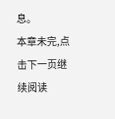息。
本章未完,点击下一页继续阅读